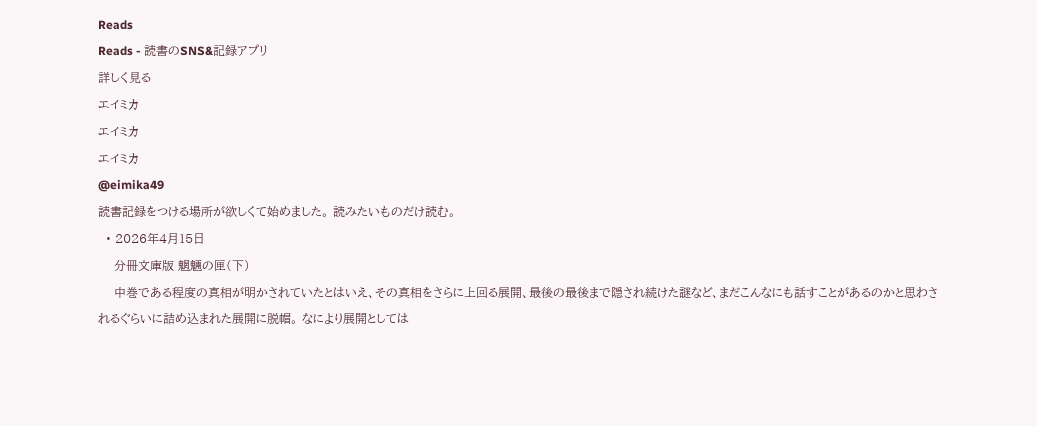Reads
Reads - 読書のSNS&記録アプリ
詳しく見る
エイミカ
エイミカ
エイミカ
@eimika49
読書記録をつける場所が欲しくて始めました。 読みたいものだけ読む。
  • 2026年4月15日
    分冊文庫版 魍魎の匣(下)
    中巻である程度の真相が明かされていたとはいえ、その真相をさらに上回る展開、最後の最後まで隠され続けた謎など、まだこんなにも話すことがあるのかと思わされるぐらいに詰め込まれた展開に脱帽。 なにより展開としては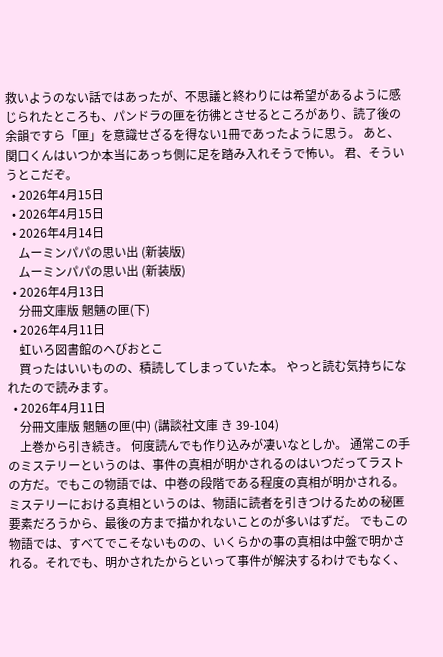救いようのない話ではあったが、不思議と終わりには希望があるように感じられたところも、パンドラの匣を彷彿とさせるところがあり、読了後の余韻ですら「匣」を意識せざるを得ない1冊であったように思う。 あと、関口くんはいつか本当にあっち側に足を踏み入れそうで怖い。 君、そういうとこだぞ。
  • 2026年4月15日
  • 2026年4月15日
  • 2026年4月14日
    ムーミンパパの思い出 (新装版)
    ムーミンパパの思い出 (新装版)
  • 2026年4月13日
    分冊文庫版 魍魎の匣(下)
  • 2026年4月11日
    虹いろ図書館のへびおとこ
    買ったはいいものの、積読してしまっていた本。 やっと読む気持ちになれたので読みます。
  • 2026年4月11日
    分冊文庫版 魍魎の匣(中) (講談社文庫 き 39-104)
    上巻から引き続き。 何度読んでも作り込みが凄いなとしか。 通常この手のミステリーというのは、事件の真相が明かされるのはいつだってラストの方だ。でもこの物語では、中巻の段階である程度の真相が明かされる。ミステリーにおける真相というのは、物語に読者を引きつけるための秘匿要素だろうから、最後の方まで描かれないことのが多いはずだ。 でもこの物語では、すべてでこそないものの、いくらかの事の真相は中盤で明かされる。それでも、明かされたからといって事件が解決するわけでもなく、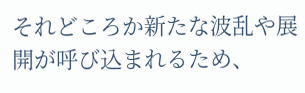それどころか新たな波乱や展開が呼び込まれるため、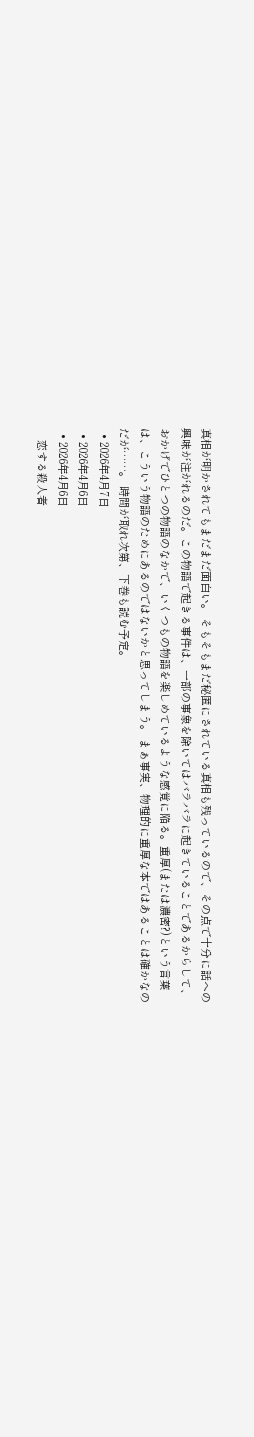真相が明かされてもまだまだ面白い。 そもそもまだ秘匿にされている真相も残っているので、その点で十分に話への興味が注がれるのだ。この物語で起きる事件は、一部の事象を除いてはバラバラに起きていることであるからして、おかげでひとつの物語のなかで、いくつもの物語を楽しめているような感覚に陥る。重厚(または濃密?)という言葉は、こういう物語のためにあるのではないかと思ってしまう。 まぁ事実、物理的に重厚な本ではあることは確かなのだが……。 時間が取れ次第、下巻も読む予定。
  • 2026年4月7日
  • 2026年4月6日
  • 2026年4月6日
    恋する殺人者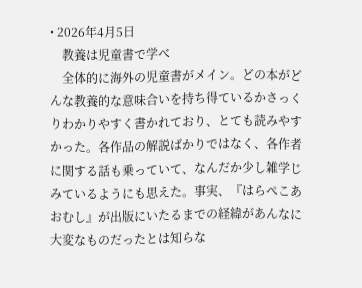• 2026年4月5日
    教養は児童書で学べ
    全体的に海外の児童書がメイン。どの本がどんな教養的な意味合いを持ち得ているかさっくりわかりやすく書かれており、とても読みやすかった。各作品の解説ばかりではなく、各作者に関する話も乗っていて、なんだか少し雑学じみているようにも思えた。事実、『はらぺこあおむし』が出版にいたるまでの経緯があんなに大変なものだったとは知らな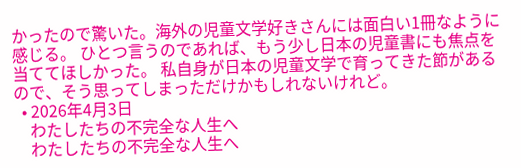かったので驚いた。海外の児童文学好きさんには面白い1冊なように感じる。 ひとつ言うのであれば、もう少し日本の児童書にも焦点を当ててほしかった。 私自身が日本の児童文学で育ってきた節があるので、そう思ってしまっただけかもしれないけれど。
  • 2026年4月3日
    わたしたちの不完全な人生へ
    わたしたちの不完全な人生へ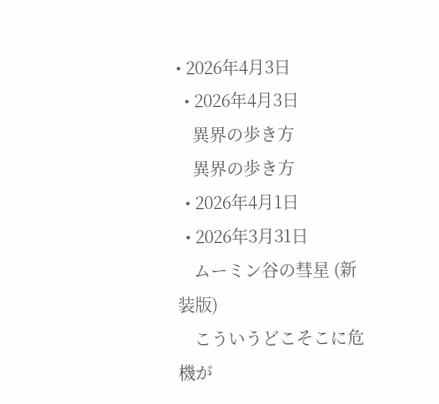• 2026年4月3日
  • 2026年4月3日
    異界の歩き方
    異界の歩き方
  • 2026年4月1日
  • 2026年3月31日
    ムーミン谷の彗星 (新装版)
    こういうどこそこに危機が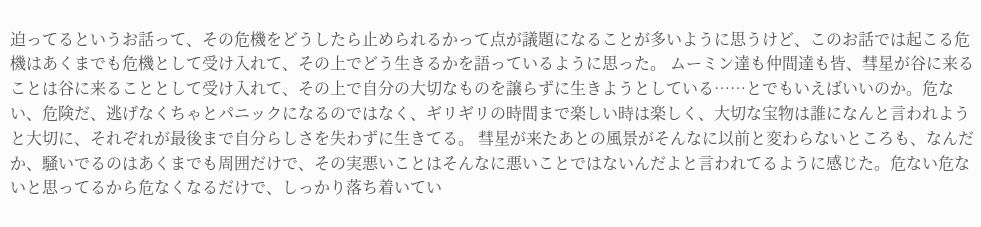迫ってるというお話って、その危機をどうしたら止められるかって点が議題になることが多いように思うけど、このお話では起こる危機はあくまでも危機として受け入れて、その上でどう生きるかを語っているように思った。 ムーミン達も仲間達も皆、彗星が谷に来ることは谷に来ることとして受け入れて、その上で自分の大切なものを譲らずに生きようとしている……とでもいえばいいのか。危ない、危険だ、逃げなくちゃとパニックになるのではなく、ギリギリの時間まで楽しい時は楽しく、大切な宝物は誰になんと言われようと大切に、それぞれが最後まで自分らしさを失わずに生きてる。 彗星が来たあとの風景がそんなに以前と変わらないところも、なんだか、騒いでるのはあくまでも周囲だけで、その実悪いことはそんなに悪いことではないんだよと言われてるように感じた。危ない危ないと思ってるから危なくなるだけで、しっかり落ち着いてい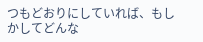つもどおりにしていれば、もしかしてどんな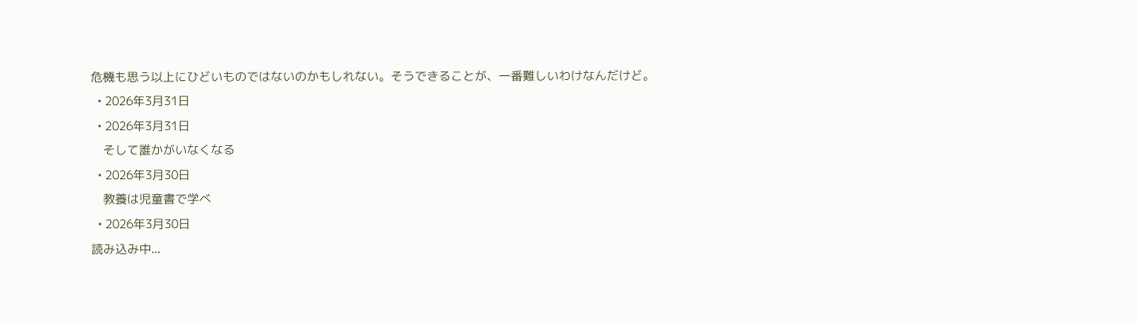危機も思う以上にひどいものではないのかもしれない。そうできることが、一番難しいわけなんだけど。
  • 2026年3月31日
  • 2026年3月31日
    そして誰かがいなくなる
  • 2026年3月30日
    教養は児童書で学べ
  • 2026年3月30日
読み込み中...